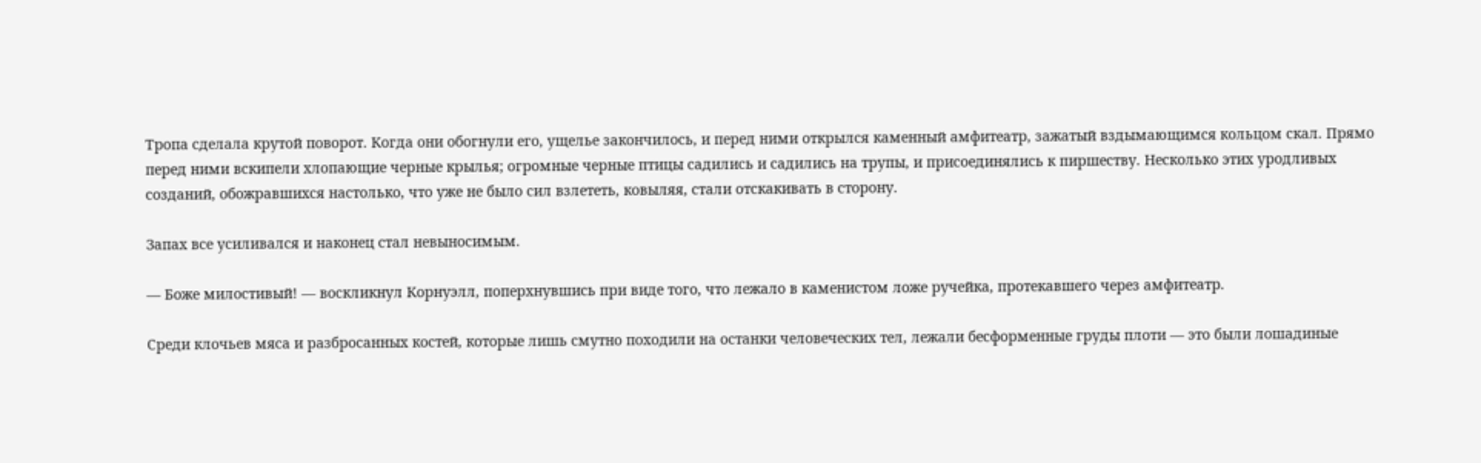Тропа сделала крутой поворот. Когда они обогнули его, ущелье закончилось, и перед ними открылся каменный амфитеатр, зажатый вздымающимся кольцом скал. Прямо перед ними вскипели хлопающие черные крылья; огромные черные птицы садились и садились на трупы, и присоединялись к пиршеству. Несколько этих уродливых созданий, обожравшихся настолько, что уже не было сил взлететь, ковыляя, стали отскакивать в сторону.

Запах все усиливался и наконец стал невыносимым.

— Боже милостивый! — воскликнул Корнуэлл, поперхнувшись при виде того, что лежало в каменистом ложе ручейка, протекавшего через амфитеатр.

Среди клочьев мяса и разбросанных костей, которые лишь смутно походили на останки человеческих тел, лежали бесформенные груды плоти — это были лошадиные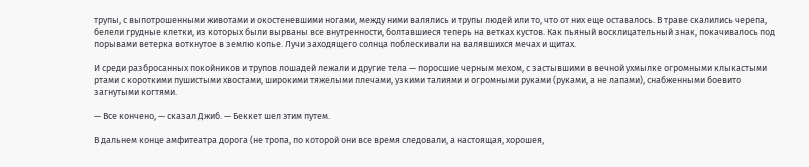трупы, с выпотрошенными животами и окостеневшими ногами, между ними валялись и трупы людей или то, что от них еще оставалось. В траве скалились черепа, белели грудные клетки, из которых были вырваны все внутренности, болтавшиеся теперь на ветках кустов. Как пьяный восклицательный знак, покачивалось под порывами ветерка воткнутое в землю копье. Лучи заходящего солнца поблескивали на валявшихся мечах и щитах.

И среди разбросанных покойников и трупов лошадей лежали и другие тела — поросшие черным мехом, с застывшими в вечной ухмылке огромными клыкастыми ртами с короткими пушистыми хвостами, широкими тяжелыми плечами, узкими талиями и огромными руками (руками, а не лапами), снабженными боевито загнутыми когтями.

— Все кончено, — сказал Джиб. — Беккет шел этим путем.

В дальнем конце амфитеатра дорога (не тропа, по которой они все время следовали, а настоящая, хорошея,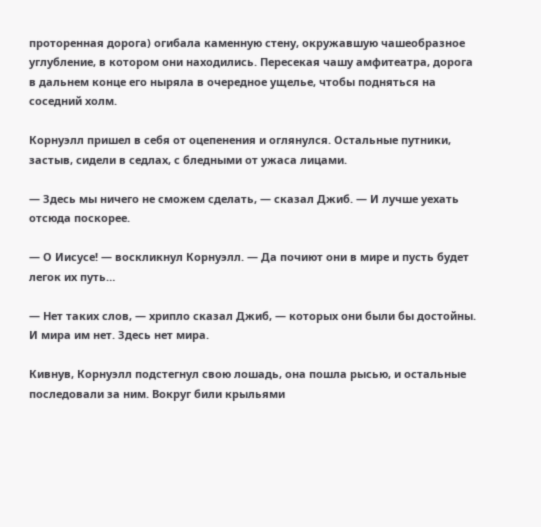проторенная дорога) огибала каменную стену, окружавшую чашеобразное углубление, в котором они находились. Пересекая чашу амфитеатра, дорога в дальнем конце его ныряла в очередное ущелье, чтобы подняться на соседний холм.

Корнуэлл пришел в себя от оцепенения и оглянулся. Остальные путники, застыв, сидели в седлах, с бледными от ужаса лицами.

— Здесь мы ничего не сможем сделать, — сказал Джиб. — И лучше уехать отсюда поскорее.

— О Иисусе! — воскликнул Корнуэлл. — Да почиют они в мире и пусть будет легок их путь…

— Нет таких слов, — хрипло сказал Джиб, — которых они были бы достойны. И мира им нет. Здесь нет мира.

Кивнув, Корнуэлл подстегнул свою лошадь, она пошла рысью, и остальные последовали за ним. Вокруг били крыльями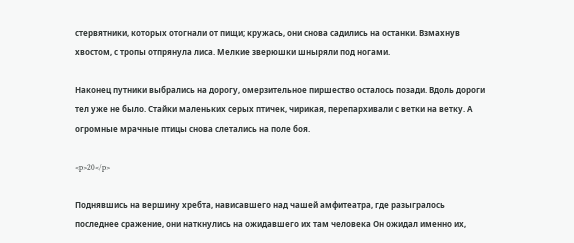стервятники, которых отогнали от пищи; кружась, они снова садились на останки. Взмахнув хвостом, с тропы отпрянула лиса. Мелкие зверюшки шныряли под ногами.

Наконец путники выбрались на дорогу, омерзительное пиршество осталось позади. Вдоль дороги тел уже не было. Стайки маленьких серых птичек, чирикая, перепархивали с ветки на ветку. А огромные мрачные птицы снова слетались на поле боя.

<p>20</p>

Поднявшись на вершину хребта, нависавшего над чашей амфитеатра, где разыгралось последнее сражение, они наткнулись на ожидавшего их там человека Он ожидал именно их,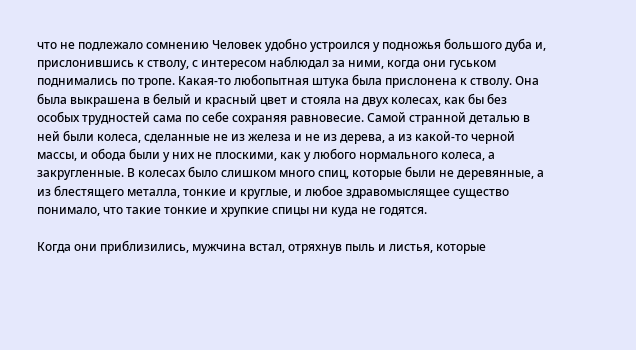что не подлежало сомнению Человек удобно устроился у подножья большого дуба и, прислонившись к стволу, с интересом наблюдал за ними, когда они гуськом поднимались по тропе. Какая-то любопытная штука была прислонена к стволу. Она была выкрашена в белый и красный цвет и стояла на двух колесах, как бы без особых трудностей сама по себе сохраняя равновесие. Самой странной деталью в ней были колеса, сделанные не из железа и не из дерева, а из какой-то черной массы, и обода были у них не плоскими, как у любого нормального колеса, а закругленные. В колесах было слишком много спиц, которые были не деревянные, а из блестящего металла, тонкие и круглые, и любое здравомыслящее существо понимало, что такие тонкие и хрупкие спицы ни куда не годятся.

Когда они приблизились, мужчина встал, отряхнув пыль и листья, которые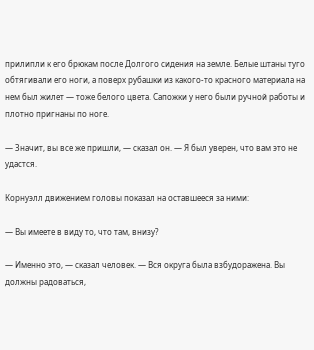прилипли к его брюкам после Долгого сидения на земле. Белые штаны туго обтягивали его ноги, а поверх рубашки из какого-то красного материала на нем был жилет — тоже белого цвета. Сапожки у него были ручной работы и плотно пригнаны по ноге.

— Значит, вы все же пришли, — сказал он. — Я был уверен, что вам это не удастся.

Корнуэлл движением головы показал на оставшееся за ними:

— Вы имеете в виду то, что там, внизу?

— Именно это, — сказал человек. — Вся округа была взбудоражена. Вы должны радоваться,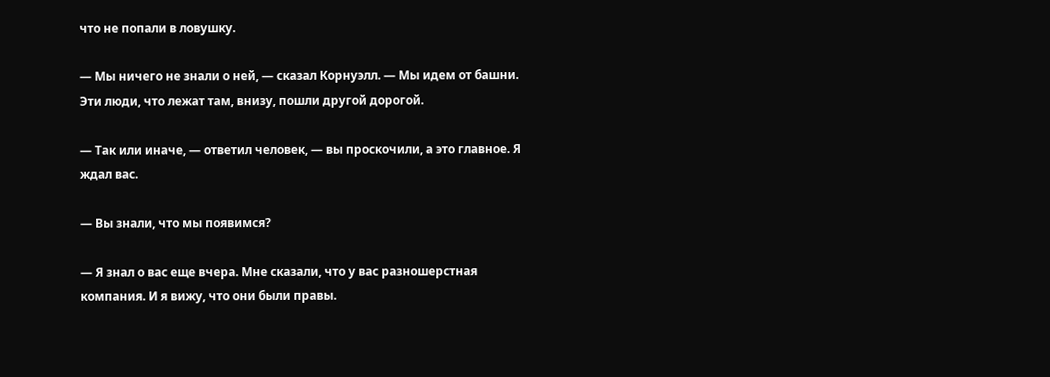что не попали в ловушку.

— Мы ничего не знали о ней, — сказал Корнуэлл. — Мы идем от башни. Эти люди, что лежат там, внизу, пошли другой дорогой.

— Так или иначе, — ответил человек, — вы проскочили, а это главное. Я ждал вас.

— Вы знали, что мы появимся?

— Я знал о вас еще вчера. Мне сказали, что у вас разношерстная компания. И я вижу, что они были правы.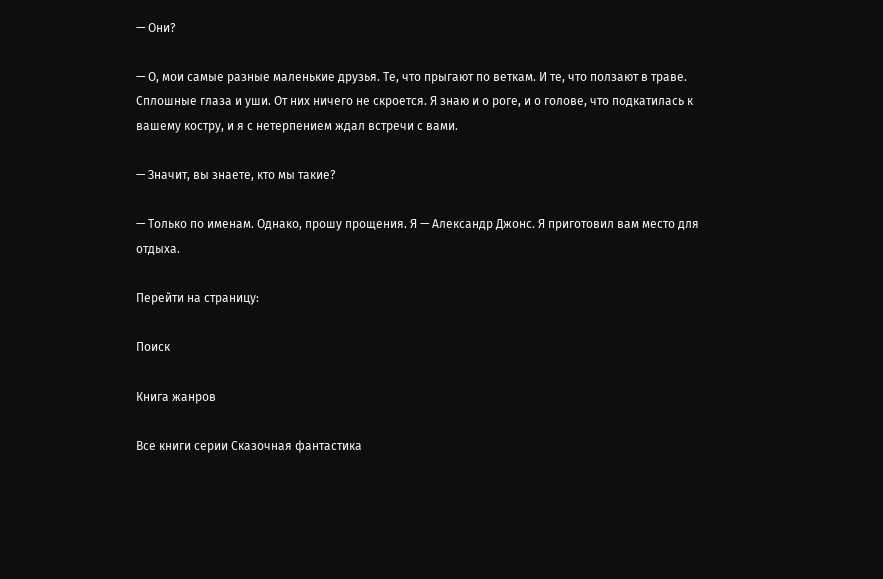— Они?

— О, мои самые разные маленькие друзья. Те, что прыгают по веткам. И те, что ползают в траве. Сплошные глаза и уши. От них ничего не скроется. Я знаю и о роге, и о голове, что подкатилась к вашему костру, и я с нетерпением ждал встречи с вами.

— Значит, вы знаете, кто мы такие?

— Только по именам. Однако, прошу прощения. Я — Александр Джонс. Я приготовил вам место для отдыха.

Перейти на страницу:

Поиск

Книга жанров

Все книги серии Сказочная фантастика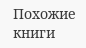Похожие книги